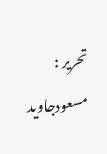تحریر : مسعودجاوید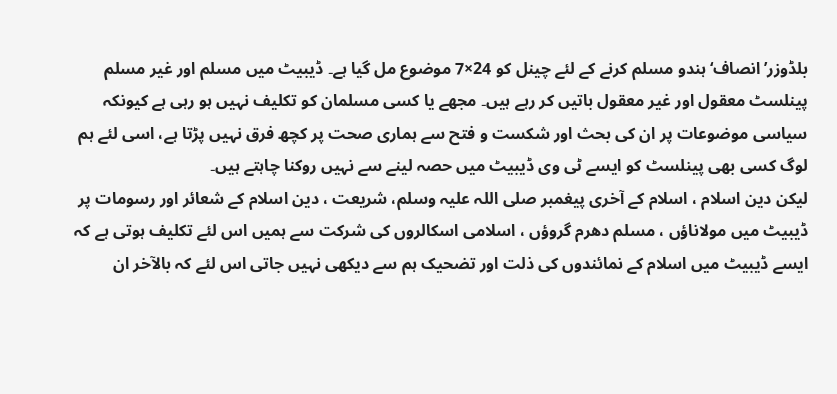بلڈوزر’انصاف‘ ہندو مسلم کرنے کے لئے چینل کو 24×7 موضوع مل گیا ہے۔ ڈیبیٹ میں مسلم اور غیر مسلم پینلسٹ معقول اور غیر معقول باتیں کر رہے ہیں۔ مجھے یا کسی مسلمان کو تکلیف نہیں ہو رہی ہے کیونکہ سیاسی موضوعات پر ان کی بحث اور شکست و فتح سے ہماری صحت پر کچھ فرق نہیں پڑتا ہے، اسی لئے ہم لوگ کسی بھی پینلسٹ کو ایسے ٹی وی ڈیبیٹ میں حصہ لینے سے نہیں روکنا چاہتے ہیں۔
لیکن دین اسلام ، اسلام کے آخری پیغمبر صلی اللہ علیہ وسلم، شریعت ، دین اسلام کے شعائر اور رسومات پر ڈیبیٹ میں مولاناؤں ، مسلم دھرم گروؤں ، اسلامی اسکالروں کی شرکت سے ہمیں اس لئے تکلیف ہوتی ہے کہ ایسے ڈیبیٹ میں اسلام کے نمائندوں کی ذلت اور تضحیک ہم سے دیکھی نہیں جاتی اس لئے کہ بالآخر ان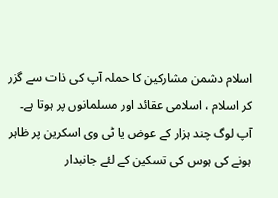اسلام دشمن مشارکین کا حملہ آپ کی ذات سے گزر کر اسلام ، اسلامی عقائد اور مسلمانوں پر ہوتا ہے۔
آپ لوگ چند ہزار کے عوض یا ٹی وی اسکرین پر ظاہر ہونے کی ہوس کی تسکین کے لئے جانبدار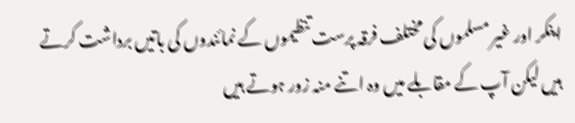اینکر اور غیر مسلموں کی مختلف فرقہ پرست تنظیموں کے نمائندوں کی باتیں برداشت کرتے ہیں لیکن آپ کے مقابلے میں وہ اتنے منہ زور ہوتے ہیں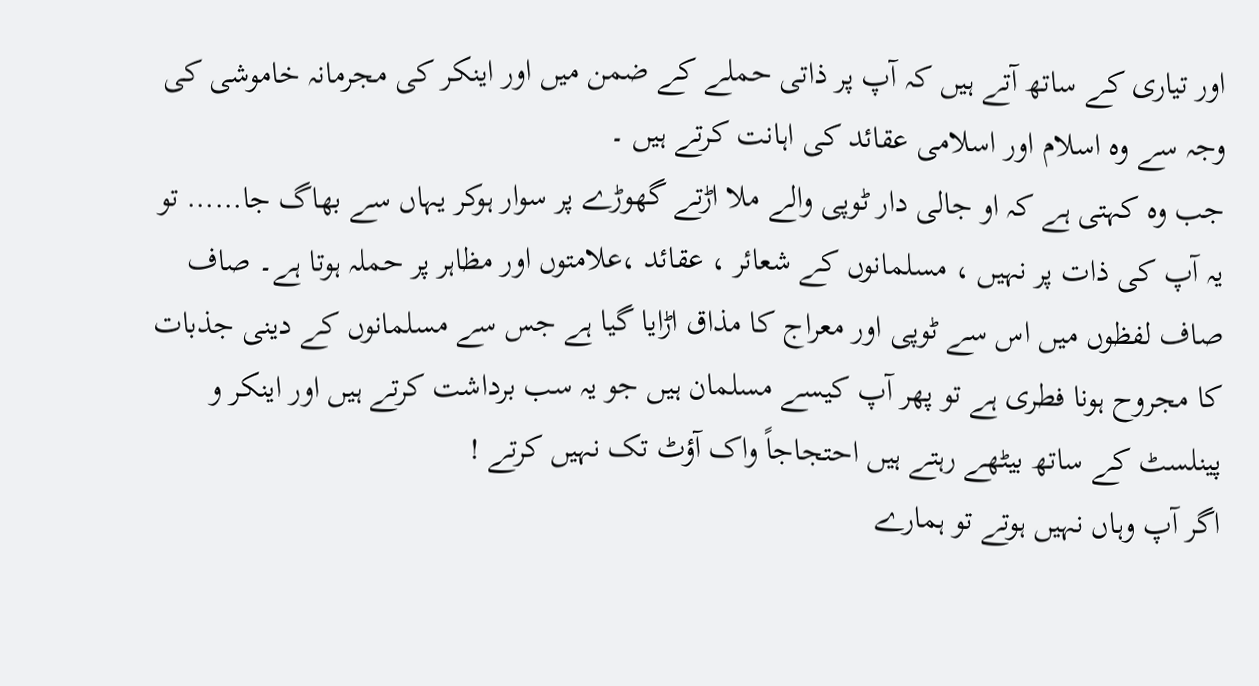اور تیاری کے ساتھ آتے ہیں کہ آپ پر ذاتی حملے کے ضمن میں اور اینکر کی مجرمانہ خاموشی کی وجہ سے وہ اسلام اور اسلامی عقائد کی اہانت کرتے ہیں ۔
جب وہ کہتی ہے کہ او جالی دار ٹوپی والے ملا اڑتے گھوڑے پر سوار ہوکر یہاں سے بھاگ جا…… تو یہ آپ کی ذات پر نہیں ، مسلمانوں کے شعائر ، عقائد ،علامتوں اور مظاہر پر حملہ ہوتا ہے۔ صاف صاف لفظوں میں اس سے ٹوپی اور معراج کا مذاق اڑایا گیا ہے جس سے مسلمانوں کے دینی جذبات کا مجروح ہونا فطری ہے تو پھر آپ کیسے مسلمان ہیں جو یہ سب برداشت کرتے ہیں اور اینکر و پینلسٹ کے ساتھ بیٹھے رہتے ہیں احتجاجاً واک آؤٹ تک نہیں کرتے !
اگر آپ وہاں نہیں ہوتے تو ہمارے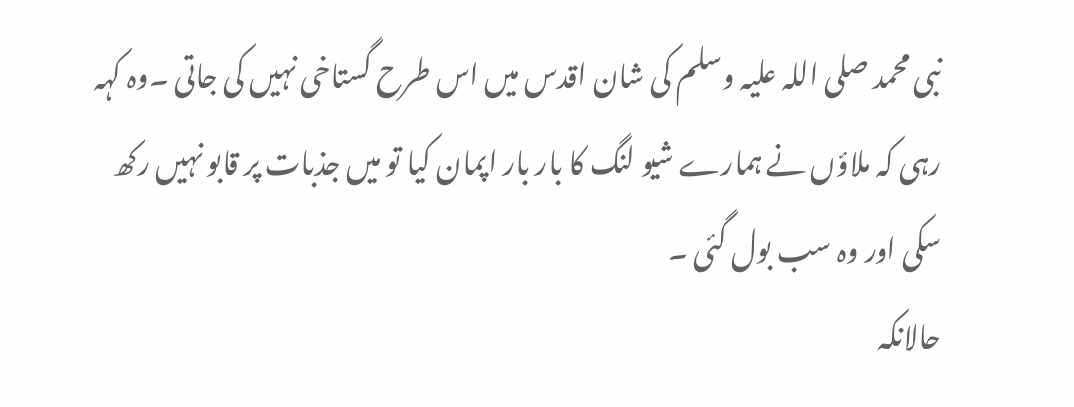نبی محمد صلی اللہ علیہ وسلم کی شان اقدس میں اس طرح گستاخی نہیں کی جاتی ۔وہ کہہ رہی کہ ملاؤں نے ہمارے شیو لنگ کا بار بار اپمان کیا تو میں جذبات پر قابو نہیں رکھ سکی اور وہ سب بول گئی ۔
حالانکہ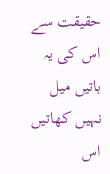حقیقت سے اس کی یہ باتیں میل نہیں کھاتیں اس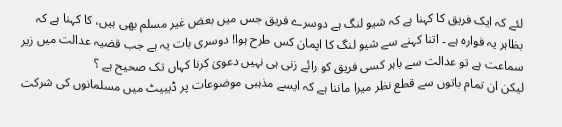لئے کہ ایک فریق کا کہنا ہے کہ شیو لنگ ہے دوسرے فریق جس میں بعض غیر مسلم بھی ہیں، کا کہنا ہے کہ بظاہر یہ فوارہ ہے ۔ اتنا کہنے سے شیو لنگ کا اپمان کس طرح ہوا! دوسری بات یہ ہے جب قضیہ عدالت میں زیر سماعت ہے تو عدالت سے باہر کسی فریق کو رائے زنی ہی نہیں دعویٰ کرنا کہاں تک صحیح ہے ؟
لیکن ان تمام باتوں سے قطع نظر میرا ماننا ہے کہ ایسے مذہبی موضوعات پر ڈیبیٹ میں مسلمانوں کی شرکت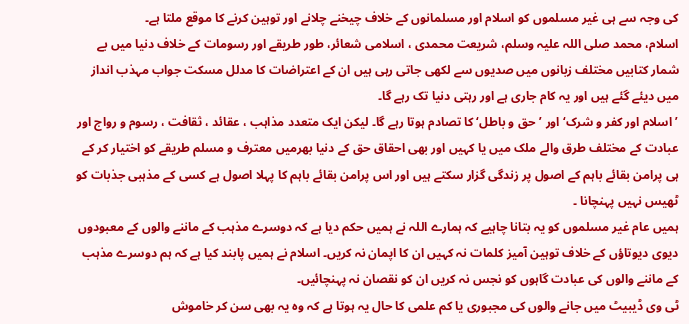کی وجہ سے ہی غیر مسلموں کو اسلام اور مسلمانوں کے خلاف چیخنے چلانے اور توہین کرنے کا موقع ملتا ہے۔
اسلام، محمد صلی اللہ علیہ وسلم، شریعت محمدی ، اسلامی شعائر، طور طریقے اور رسومات کے خلاف دنیا میں بے شمار کتابیں مختلف زبانوں میں صدیوں سے لکھی جاتی رہی ہیں ان کے اعتراضات کا مدلل مسکت جواب مہذب انداز میں دیئے گئے ہیں اور یہ کام جاری ہے اور رہتی دنیا تک رہے گا۔
’اسلام اور کفر و شرک‘اور ’حق و باطل‘ کا تصادم ہوتا رہے گا۔ لیکن ایک متعدد مذاہب ، عقائد ، ثقافت ، رسوم و رواج اور عبادت کے مختلف طرق والے ملک میں یا کہیں اور بھی احقاق حق کے دنیا بھرمیں معترف و مسلم طریقے کو اختیار کر کے ہی پرامن بقائے باہم کے اصول پر زندگی گزار سکتے ہیں اور اس پرامن بقائے باہم کا پہلا اصول ہے کسی کے مذہبی جذبات کو ٹھیس نہیں پہنچانا ۔
ہمیں عام غیر مسلموں کو یہ بتانا چاہیے کہ ہمارے اللہ نے ہمیں حکم دیا ہے کہ دوسرے مذہب کے ماننے والوں کے معبودوں دیوی دیوتاؤں کے خلاف توہین آمیز کلمات نہ کہیں ان کا اپمان نہ کریں۔ اسلام نے ہمیں پابند کیا ہے کہ ہم دوسرے مذہب کے ماننے والوں کی عبادت گاہوں کو نجس نہ کریں ان کو نقصان نہ پہنچائیں۔
ٹی وی ڈیبیٹ میں جانے والوں کی مجبوری یا کم علمی کا حال یہ ہوتا ہے کہ وہ یہ بھی سن کر خاموش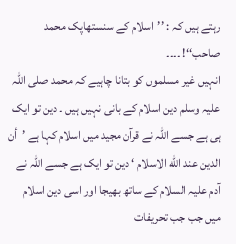رہتے ہیں کہ : ’’اسلام کے سنستھاپک محمد صاحب‘‘! ۔۔۔۔
انہیں غیر مسلموں کو بتانا چاہیے کہ محمد صلی اللہ علیہ وسلم دین اسلام کے بانی نہیں ہیں ۔ دین تو ایک ہی ہے جسے اللہ نے قرآن مجید میں اسلام کہا ہے ’أن الدين عند الله الاسلام ‘ دین تو ایک ہے جسے اللہ نے آدم علیہ السلام کے ساتھ بھیجا اور اسی دین اسلام میں جب جب تحریفات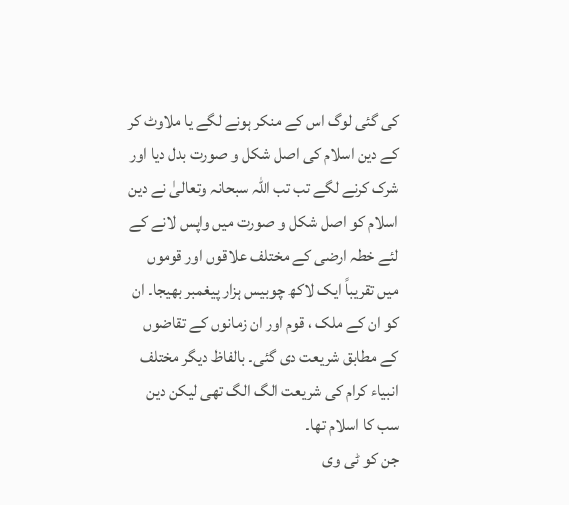کی گئی لوگ اس کے منکر ہونے لگے یا ملاوٹ کر کے دین اسلام کی اصل شکل و صورت بدل دیا اور شرک کرنے لگے تب تب اللہ سبحانہ وتعالیٰ نے دین اسلام کو اصل شکل و صورت میں واپس لانے کے لئے خطہ ارضی کے مختلف علاقوں اور قوموں میں تقریباً ایک لاکھ چوبیس ہزار پیغمبر بھیجا۔ ان کو ان کے ملک ، قوم اور ان زمانوں کے تقاضوں کے مطابق شریعت دی گئی۔ بالفاظ دیگر مختلف انبیاء کرام کی شریعت الگ الگ تھی لیکن دین سب کا اسلام تھا۔
جن کو ٹی وی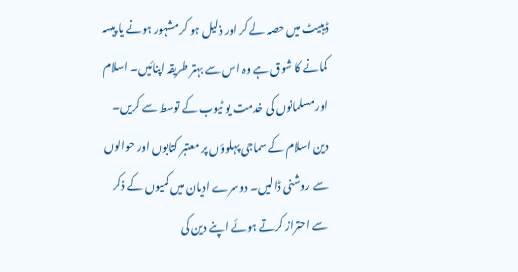ڈیبیٹ میں حصہ لے کر اور ذلیل ہو کر مشہور ہونے یا پیسہ کمانے کا شوق ہے وہ اس سے بہتر طریقہ اپنائیں۔ اسلام اور مسلمانوں کی خدمت یو ٹیوب کے توسط سے کریں۔ دین اسلام کے سماجی پہلوؤں پر معتبر کتابوں اور حوالوں سے روشنی ڈالیں۔ دوسرے ادیان میں کمیوں کے ذکر سے احتراز کرتے ہوئے اپنے دین کی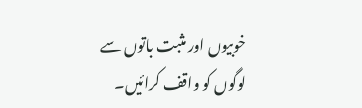خوبیوں اور مثبت باتوں سے لوگوں کو واقف کرائیں۔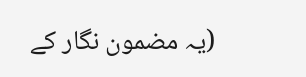(یہ مضمون نگار کے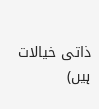ذاتی خیالات ہیں)